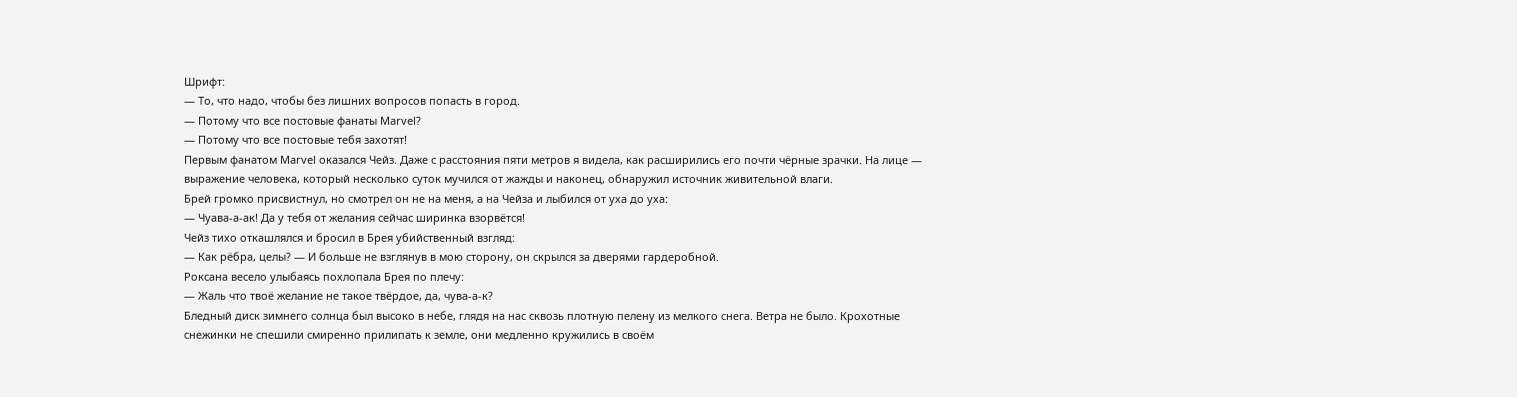Шрифт:
— То, что надо, чтобы без лишних вопросов попасть в город.
— Потому что все постовые фанаты Marvel?
— Потому что все постовые тебя захотят!
Первым фанатом Marvel оказался Чейз. Даже с расстояния пяти метров я видела, как расширились его почти чёрные зрачки. На лице — выражение человека, который несколько суток мучился от жажды и наконец, обнаружил источник живительной влаги.
Брей громко присвистнул, но смотрел он не на меня, а на Чейза и лыбился от уха до уха:
— Чуава-а-ак! Да у тебя от желания сейчас ширинка взорвётся!
Чейз тихо откашлялся и бросил в Брея убийственный взгляд:
— Как рёбра, целы? — И больше не взглянув в мою сторону, он скрылся за дверями гардеробной.
Роксана весело улыбаясь похлопала Брея по плечу:
— Жаль что твоё желание не такое твёрдое, да, чува-а-к?
Бледный диск зимнего солнца был высоко в небе, глядя на нас сквозь плотную пелену из мелкого снега. Ветра не было. Крохотные снежинки не спешили смиренно прилипать к земле, они медленно кружились в своём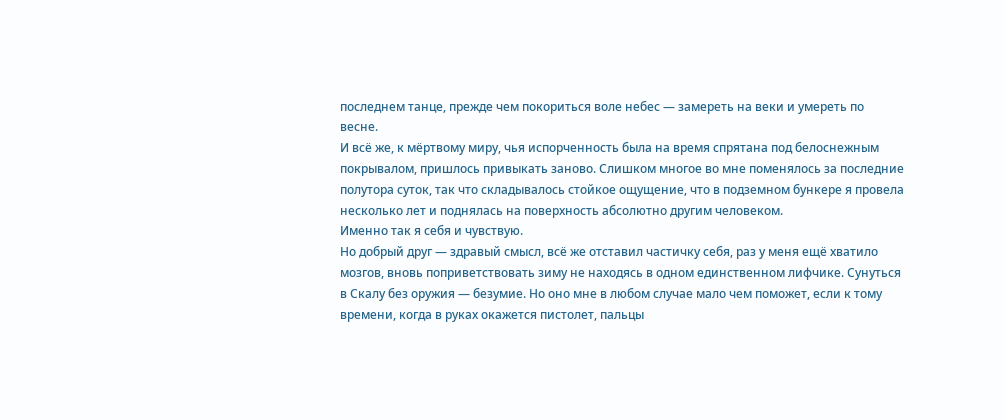последнем танце, прежде чем покориться воле небес — замереть на веки и умереть по весне.
И всё же, к мёртвому миру, чья испорченность была на время спрятана под белоснежным покрывалом, пришлось привыкать заново. Слишком многое во мне поменялось за последние полутора суток, так что складывалось стойкое ощущение, что в подземном бункере я провела несколько лет и поднялась на поверхность абсолютно другим человеком.
Именно так я себя и чувствую.
Но добрый друг — здравый смысл, всё же отставил частичку себя, раз у меня ещё хватило мозгов, вновь поприветствовать зиму не находясь в одном единственном лифчике. Сунуться в Скалу без оружия — безумие. Но оно мне в любом случае мало чем поможет, если к тому времени, когда в руках окажется пистолет, пальцы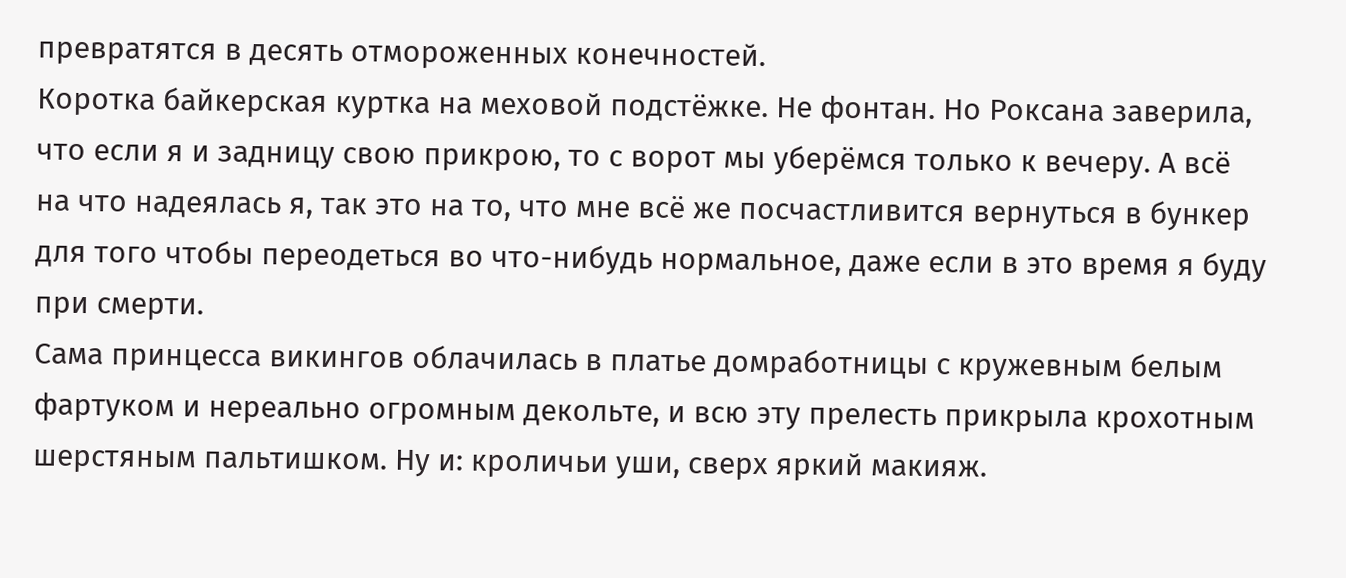превратятся в десять отмороженных конечностей.
Коротка байкерская куртка на меховой подстёжке. Не фонтан. Но Роксана заверила, что если я и задницу свою прикрою, то с ворот мы уберёмся только к вечеру. А всё на что надеялась я, так это на то, что мне всё же посчастливится вернуться в бункер для того чтобы переодеться во что-нибудь нормальное, даже если в это время я буду при смерти.
Сама принцесса викингов облачилась в платье домработницы с кружевным белым фартуком и нереально огромным декольте, и всю эту прелесть прикрыла крохотным шерстяным пальтишком. Ну и: кроличьи уши, сверх яркий макияж.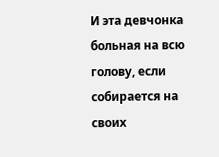И эта девчонка больная на всю голову, если собирается на своих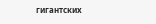гигантских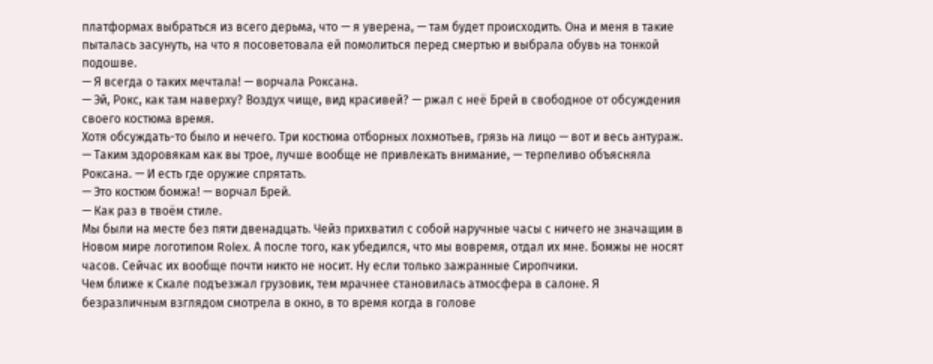платформах выбраться из всего дерьма, что — я уверена, — там будет происходить. Она и меня в такие пыталась засунуть, на что я посоветовала ей помолиться перед смертью и выбрала обувь на тонкой подошве.
— Я всегда о таких мечтала! — ворчала Роксана.
— Эй, Рокс, как там наверху? Воздух чище, вид красивей? — ржал с неё Брей в свободное от обсуждения своего костюма время.
Хотя обсуждать-то было и нечего. Три костюма отборных лохмотьев, грязь на лицо — вот и весь антураж.
— Таким здоровякам как вы трое, лучше вообще не привлекать внимание, — терпеливо объясняла Роксана. — И есть где оружие спрятать.
— Это костюм бомжа! — ворчал Брей.
— Как раз в твоём стиле.
Мы были на месте без пяти двенадцать. Чейз прихватил с собой наручные часы с ничего не значащим в Новом мире логотипом Rolex. А после того, как убедился, что мы вовремя, отдал их мне. Бомжы не носят часов. Сейчас их вообще почти никто не носит. Ну если только зажранные Сиропчики.
Чем ближе к Скале подъезжал грузовик, тем мрачнее становилась атмосфера в салоне. Я безразличным взглядом смотрела в окно, в то время когда в голове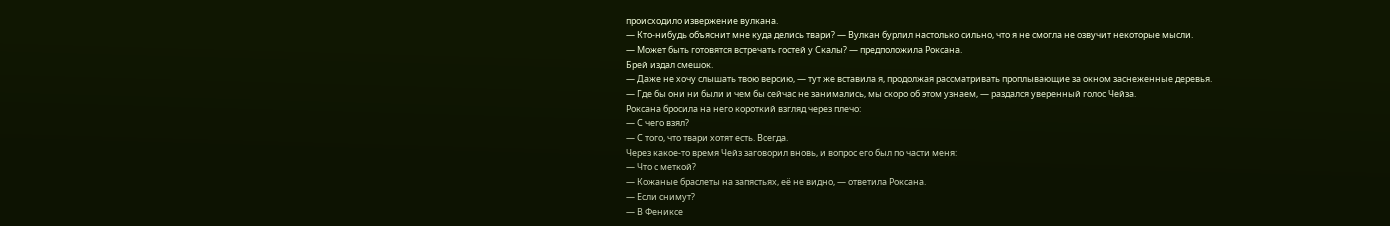происходило извержение вулкана.
— Кто-нибудь объяснит мне куда делись твари? — Вулкан бурлил настолько сильно, что я не смогла не озвучит некоторые мысли.
— Может быть готовятся встречать гостей у Скалы? — предположила Роксана.
Брей издал смешок.
— Даже не хочу слышать твою версию, — тут же вставила я, продолжая рассматривать проплывающие за окном заснеженные деревья.
— Где бы они ни были и чем бы сейчас не занимались, мы скоро об этом узнаем, — раздался уверенный голос Чейза.
Роксана бросила на него короткий взгляд через плечо:
— С чего взял?
— С того, что твари хотят есть. Всегда.
Через какое-то время Чейз заговорил вновь, и вопрос его был по части меня:
— Что с меткой?
— Кожаные браслеты на запястьях, её не видно, — ответила Роксана.
— Если снимут?
— В Фениксе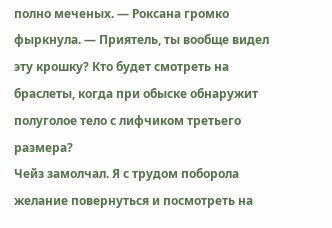полно меченых. — Роксана громко фыркнула. — Приятель, ты вообще видел эту крошку? Кто будет смотреть на браслеты, когда при обыске обнаружит полуголое тело с лифчиком третьего размера?
Чейз замолчал. Я с трудом поборола желание повернуться и посмотреть на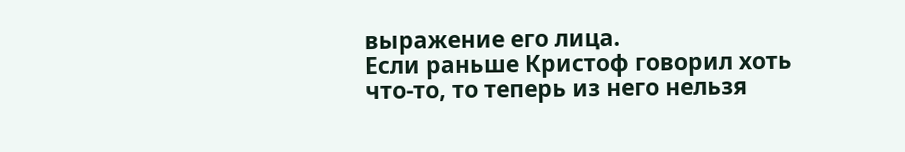выражение его лица.
Если раньше Кристоф говорил хоть что-то, то теперь из него нельзя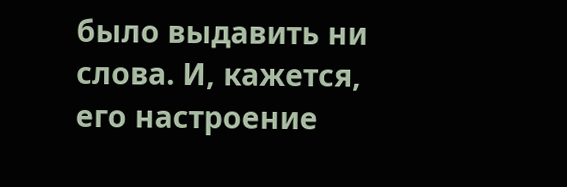было выдавить ни слова. И, кажется, его настроение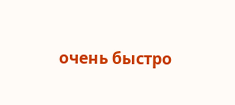очень быстро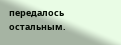передалось остальным.